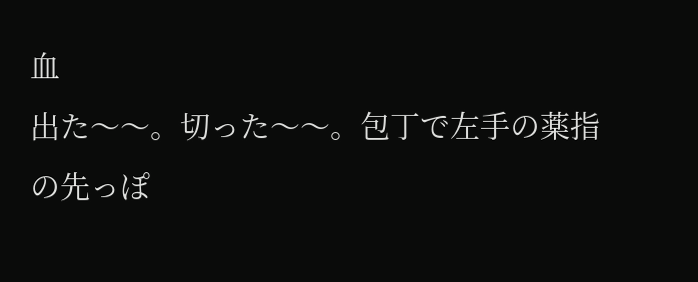血
出た〜〜。切った〜〜。包丁で左手の薬指の先っぽ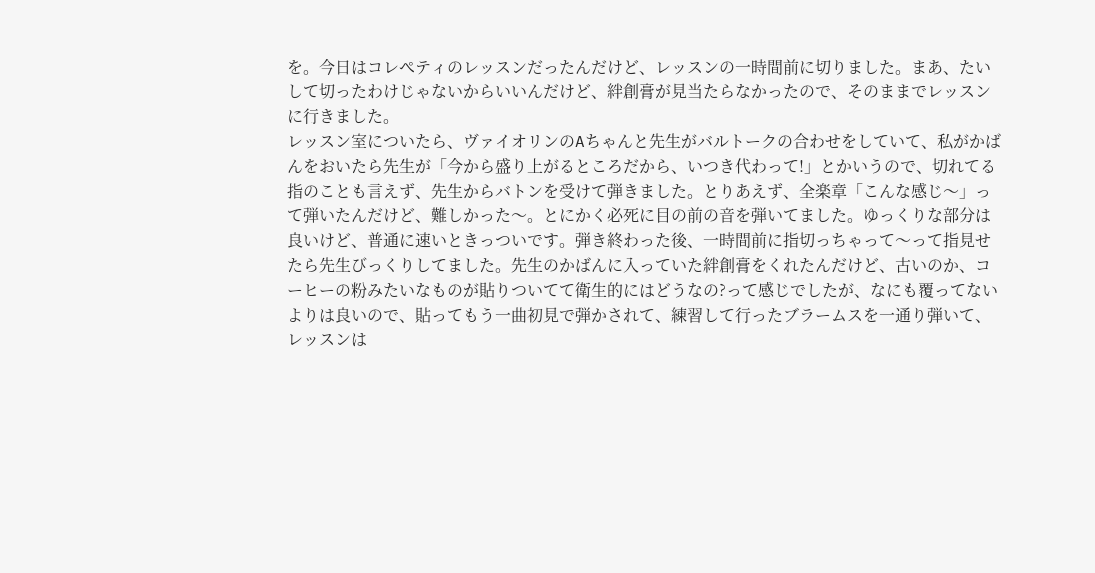を。今日はコレぺティのレッスンだったんだけど、レッスンの一時間前に切りました。まあ、たいして切ったわけじゃないからいいんだけど、絆創膏が見当たらなかったので、そのままでレッスンに行きました。
レッスン室についたら、ヴァイオリンのAちゃんと先生がバルトークの合わせをしていて、私がかばんをおいたら先生が「今から盛り上がるところだから、いつき代わって!」とかいうので、切れてる指のことも言えず、先生からバトンを受けて弾きました。とりあえず、全楽章「こんな感じ〜」って弾いたんだけど、難しかった〜。とにかく必死に目の前の音を弾いてました。ゆっくりな部分は良いけど、普通に速いときっついです。弾き終わった後、一時間前に指切っちゃって〜って指見せたら先生びっくりしてました。先生のかばんに入っていた絆創膏をくれたんだけど、古いのか、コーヒーの粉みたいなものが貼りついてて衛生的にはどうなの?って感じでしたが、なにも覆ってないよりは良いので、貼ってもう一曲初見で弾かされて、練習して行ったブラームスを一通り弾いて、レッスンは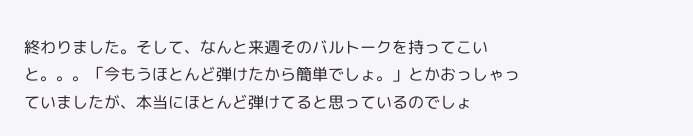終わりました。そして、なんと来週そのバルトークを持ってこいと。。。「今もうほとんど弾けたから簡単でしょ。」とかおっしゃっていましたが、本当にほとんど弾けてると思っているのでしょ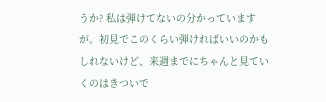うか? 私は弾けてないの分かっていますが。初見でこのくらい弾ければいいのかもしれないけど、来週までにちゃんと見ていくのはきついで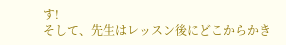す!
そして、先生はレッスン後にどこからかき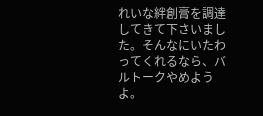れいな絆創膏を調達してきて下さいました。そんなにいたわってくれるなら、バルトークやめようよ。